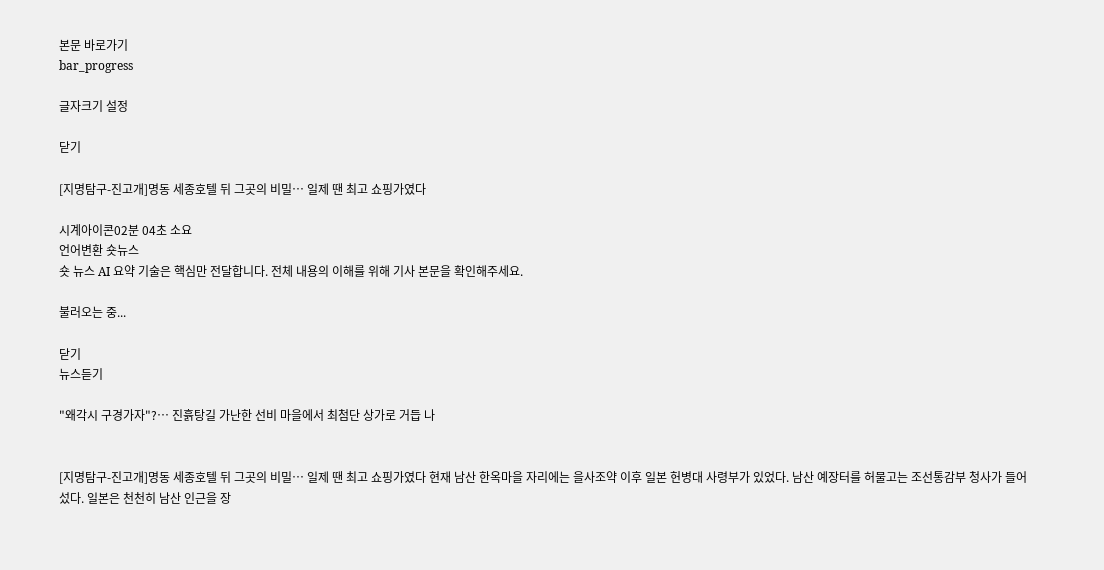본문 바로가기
bar_progress

글자크기 설정

닫기

[지명탐구-진고개]명동 세종호텔 뒤 그곳의 비밀… 일제 땐 최고 쇼핑가였다

시계아이콘02분 04초 소요
언어변환 숏뉴스
숏 뉴스 AI 요약 기술은 핵심만 전달합니다. 전체 내용의 이해를 위해 기사 본문을 확인해주세요.

불러오는 중...

닫기
뉴스듣기

"왜각시 구경가자"?… 진흙탕길 가난한 선비 마을에서 최첨단 상가로 거듭 나


[지명탐구-진고개]명동 세종호텔 뒤 그곳의 비밀… 일제 땐 최고 쇼핑가였다 현재 남산 한옥마을 자리에는 을사조약 이후 일본 헌병대 사령부가 있었다. 남산 예장터를 허물고는 조선통감부 청사가 들어섰다. 일본은 천천히 남산 인근을 장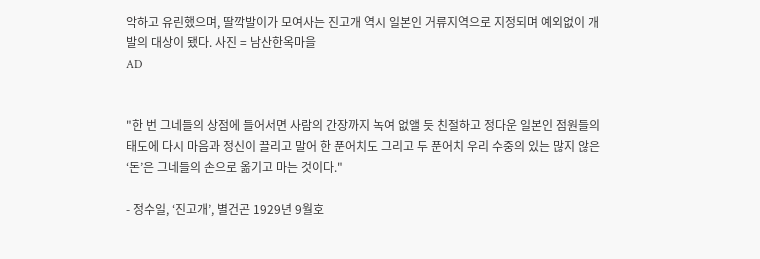악하고 유린했으며, 딸깍발이가 모여사는 진고개 역시 일본인 거류지역으로 지정되며 예외없이 개발의 대상이 됐다. 사진 = 남산한옥마을
AD


"한 번 그네들의 상점에 들어서면 사람의 간장까지 녹여 없앨 듯 친절하고 정다운 일본인 점원들의 태도에 다시 마음과 정신이 끌리고 말어 한 푼어치도 그리고 두 푼어치 우리 수중의 있는 많지 않은 ‘돈’은 그네들의 손으로 옮기고 마는 것이다."

- 정수일, ‘진고개’, 별건곤 1929년 9월호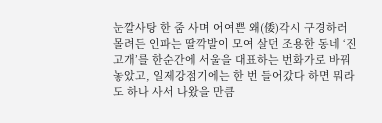눈깔사탕 한 줌 사며 어여쁜 왜(倭)각시 구경하러 몰려든 인파는 딸깍발이 모여 살던 조용한 동네 ‘진고개’를 한순간에 서울을 대표하는 번화가로 바꿔놓았고, 일제강점기에는 한 번 들어갔다 하면 뭐라도 하나 사서 나왔을 만큼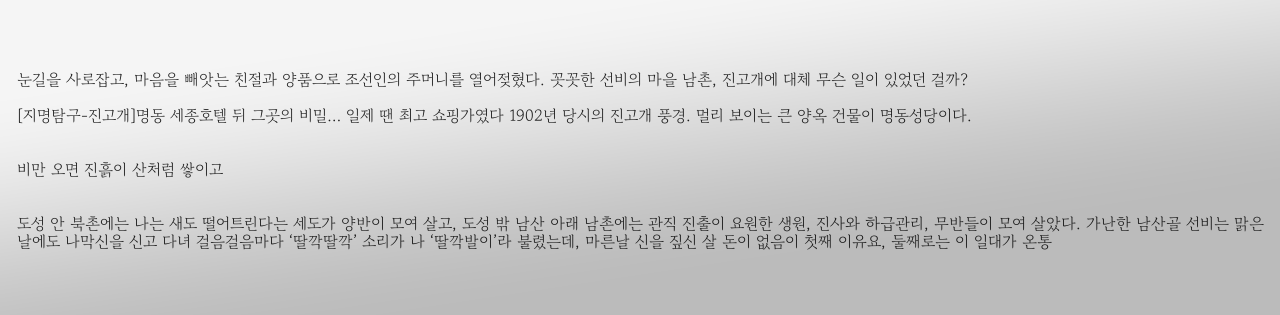눈길을 사로잡고, 마음을 빼앗는 친절과 양품으로 조선인의 주머니를 열어젖혔다. 꼿꼿한 선비의 마을 남촌, 진고개에 대체 무슨 일이 있었던 걸까?

[지명탐구-진고개]명동 세종호텔 뒤 그곳의 비밀… 일제 땐 최고 쇼핑가였다 1902년 당시의 진고개 풍경. 멀리 보이는 큰 양옥 건물이 명동성당이다.


비만 오면 진흙이 산처럼 쌓이고


도성 안 북촌에는 나는 새도 떨어트린다는 세도가 양반이 모여 살고, 도성 밖 남산 아래 남촌에는 관직 진출이 요원한 생원, 진사와 하급관리, 무반들이 모여 살았다. 가난한 남산골 선비는 맑은 날에도 나막신을 신고 다녀 걸음걸음마다 ‘딸깍딸깍’ 소리가 나 ‘딸깍발이’라 불렸는데, 마른날 신을 짚신 살 돈이 없음이 첫째 이유요, 둘째로는 이 일대가 온통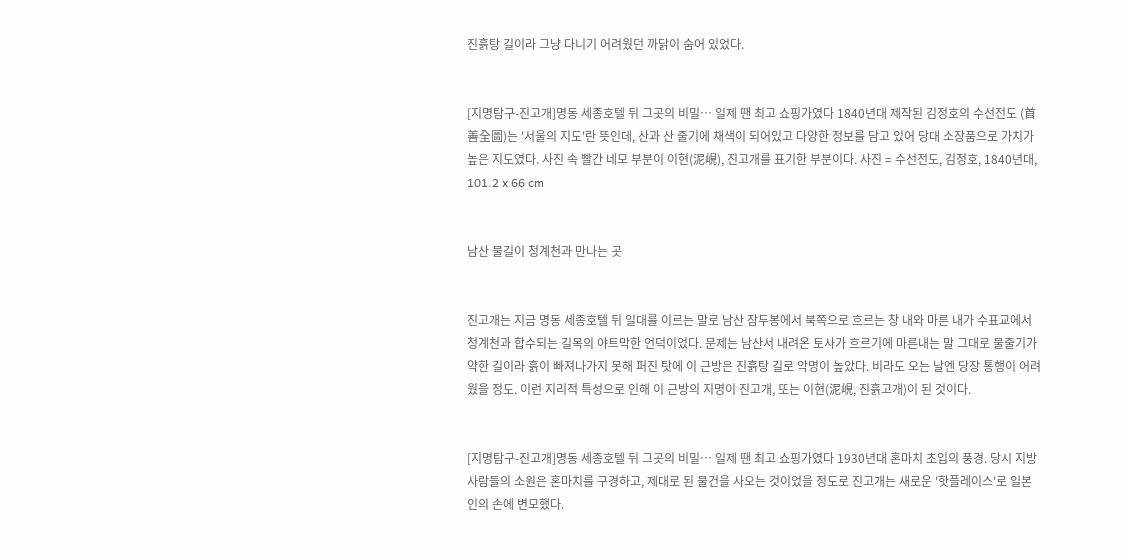진흙탕 길이라 그냥 다니기 어려웠던 까닭이 숨어 있었다.


[지명탐구-진고개]명동 세종호텔 뒤 그곳의 비밀… 일제 땐 최고 쇼핑가였다 1840년대 제작된 김정호의 수선전도 (首善全圖)는 '서울의 지도'란 뜻인데, 산과 산 줄기에 채색이 되어있고 다양한 정보를 담고 있어 당대 소장품으로 가치가 높은 지도였다. 사진 속 빨간 네모 부분이 이현(泥峴), 진고개를 표기한 부분이다. 사진 = 수선전도, 김정호, 1840년대, 101.2 x 66 cm


남산 물길이 청계천과 만나는 곳


진고개는 지금 명동 세종호텔 뒤 일대를 이르는 말로 남산 잠두봉에서 북쪽으로 흐르는 창 내와 마른 내가 수표교에서 청계천과 합수되는 길목의 야트막한 언덕이었다. 문제는 남산서 내려온 토사가 흐르기에 마른내는 말 그대로 물줄기가 약한 길이라 흙이 빠져나가지 못해 퍼진 탓에 이 근방은 진흙탕 길로 악명이 높았다. 비라도 오는 날엔 당장 통행이 어려웠을 정도. 이런 지리적 특성으로 인해 이 근방의 지명이 진고개, 또는 이현(泥峴, 진흙고개)이 된 것이다.


[지명탐구-진고개]명동 세종호텔 뒤 그곳의 비밀… 일제 땐 최고 쇼핑가였다 1930년대 혼마치 초입의 풍경. 당시 지방 사람들의 소원은 혼마치를 구경하고, 제대로 된 물건을 사오는 것이었을 정도로 진고개는 새로운 '핫플레이스'로 일본인의 손에 변모했다.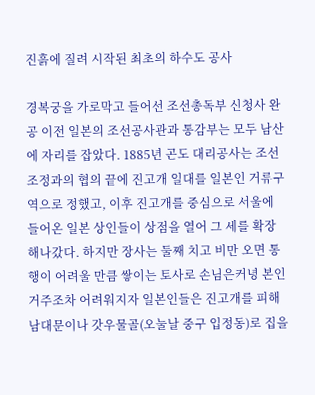진흙에 질려 시작된 최초의 하수도 공사

경복궁을 가로막고 들어선 조선총독부 신청사 완공 이전 일본의 조선공사관과 통감부는 모두 남산에 자리를 잡았다. 1885년 곤도 대리공사는 조선 조정과의 협의 끝에 진고개 일대를 일본인 거류구역으로 정했고, 이후 진고개를 중심으로 서울에 들어온 일본 상인들이 상점을 열어 그 세를 확장해나갔다. 하지만 장사는 둘째 치고 비만 오면 통행이 어려울 만큼 쌓이는 토사로 손님은커녕 본인 거주조차 어려워지자 일본인들은 진고개를 피해 남대문이나 갓우물골(오눌날 중구 입정동)로 집을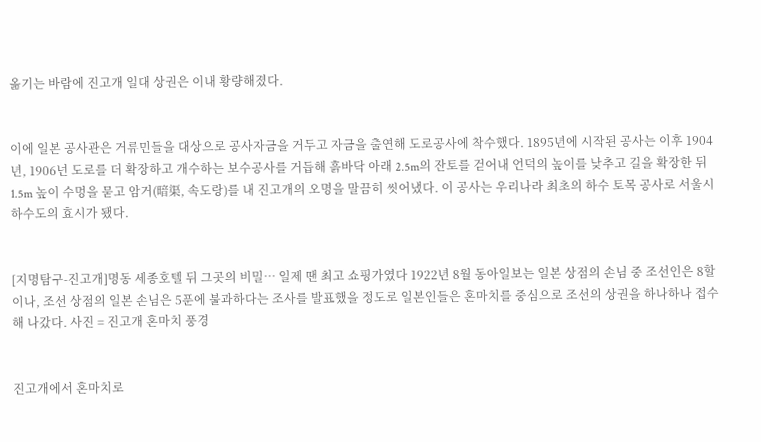옮기는 바람에 진고개 일대 상권은 이내 황량해졌다.


이에 일본 공사관은 거류민들을 대상으로 공사자금을 거두고 자금을 출연해 도로공사에 착수했다. 1895년에 시작된 공사는 이후 1904년, 1906넌 도로를 더 확장하고 개수하는 보수공사를 거듭해 흙바닥 아래 2.5m의 잔토를 걷어내 언덕의 높이를 낮추고 길을 확장한 뒤 1.5m 높이 수멍을 묻고 암거(暗渠, 속도랑)를 내 진고개의 오명을 말끔히 씻어냈다. 이 공사는 우리나라 최초의 하수 토목 공사로 서울시 하수도의 효시가 됐다.


[지명탐구-진고개]명동 세종호텔 뒤 그곳의 비밀… 일제 땐 최고 쇼핑가였다 1922년 8월 동아일보는 일본 상점의 손님 중 조선인은 8할이나, 조선 상점의 일본 손님은 5푼에 불과하다는 조사를 발표했을 정도로 일본인들은 혼마치를 중심으로 조선의 상권을 하나하나 접수해 나갔다. 사진 = 진고개 혼마치 풍경


진고개에서 혼마치로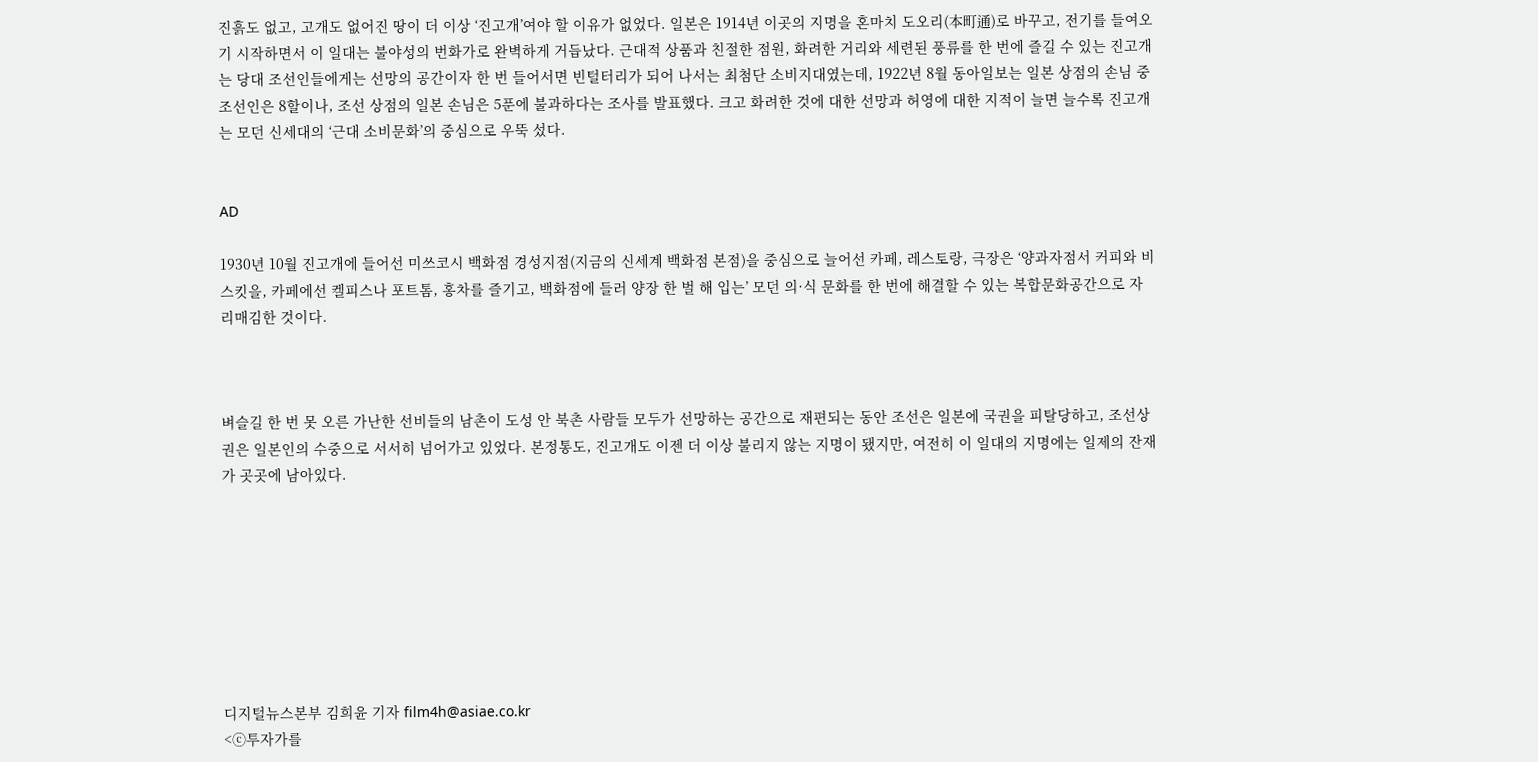진흙도 없고, 고개도 없어진 땅이 더 이상 ‘진고개’여야 할 이유가 없었다. 일본은 1914년 이곳의 지명을 혼마치 도오리(本町通)로 바꾸고, 전기를 들여오기 시작하면서 이 일대는 불야성의 번화가로 완벽하게 거듭났다. 근대적 상품과 친절한 점원, 화려한 거리와 세련된 풍류를 한 번에 즐길 수 있는 진고개는 당대 조선인들에게는 선망의 공간이자 한 번 들어서면 빈털터리가 되어 나서는 최첨단 소비지대였는데, 1922년 8월 동아일보는 일본 상점의 손님 중 조선인은 8할이나, 조선 상점의 일본 손님은 5푼에 불과하다는 조사를 발표했다. 크고 화려한 것에 대한 선망과 허영에 대한 지적이 늘면 늘수록 진고개는 모던 신세대의 ‘근대 소비문화’의 중심으로 우뚝 섰다.


AD

1930년 10월 진고개에 들어선 미쓰코시 백화점 경성지점(지금의 신세계 백화점 본점)을 중심으로 늘어선 카페, 레스토랑, 극장은 ‘양과자점서 커피와 비스킷을, 카페에선 켈피스나 포트톰, 홍차를 즐기고, 백화점에 들러 양장 한 벌 해 입는’ 모던 의·식 문화를 한 번에 해결할 수 있는 복합문화공간으로 자리매김한 것이다.



벼슬길 한 번 못 오른 가난한 선비들의 남촌이 도성 안 북촌 사람들 모두가 선망하는 공간으로 재편되는 동안 조선은 일본에 국권을 피탈당하고, 조선상권은 일본인의 수중으로 서서히 넘어가고 있었다. 본정통도, 진고개도 이젠 더 이상 불리지 않는 지명이 됐지만, 여전히 이 일대의 지명에는 일제의 잔재가 곳곳에 남아있다.








디지털뉴스본부 김희윤 기자 film4h@asiae.co.kr
<ⓒ투자가를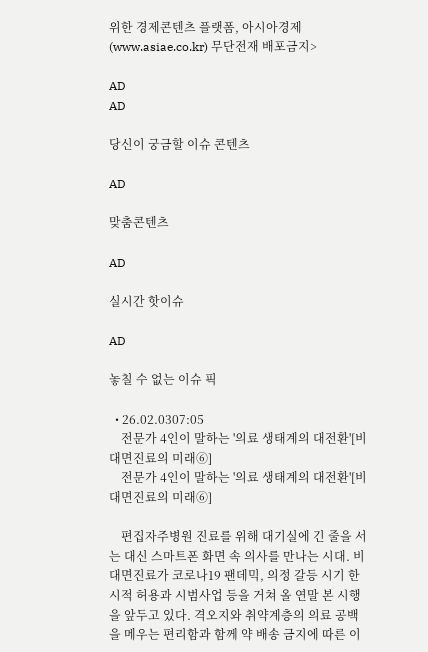위한 경제콘텐츠 플랫폼, 아시아경제(www.asiae.co.kr) 무단전재 배포금지>

AD
AD

당신이 궁금할 이슈 콘텐츠

AD

맞춤콘텐츠

AD

실시간 핫이슈

AD

놓칠 수 없는 이슈 픽

  • 26.02.0307:05
    전문가 4인이 말하는 '의료 생태계의 대전환'[비대면진료의 미래⑥]
    전문가 4인이 말하는 '의료 생태계의 대전환'[비대면진료의 미래⑥]

    편집자주병원 진료를 위해 대기실에 긴 줄을 서는 대신 스마트폰 화면 속 의사를 만나는 시대. 비대면진료가 코로나19 팬데믹, 의정 갈등 시기 한시적 허용과 시범사업 등을 거쳐 올 연말 본 시행을 앞두고 있다. 격오지와 취약계층의 의료 공백을 메우는 편리함과 함께 약 배송 금지에 따른 이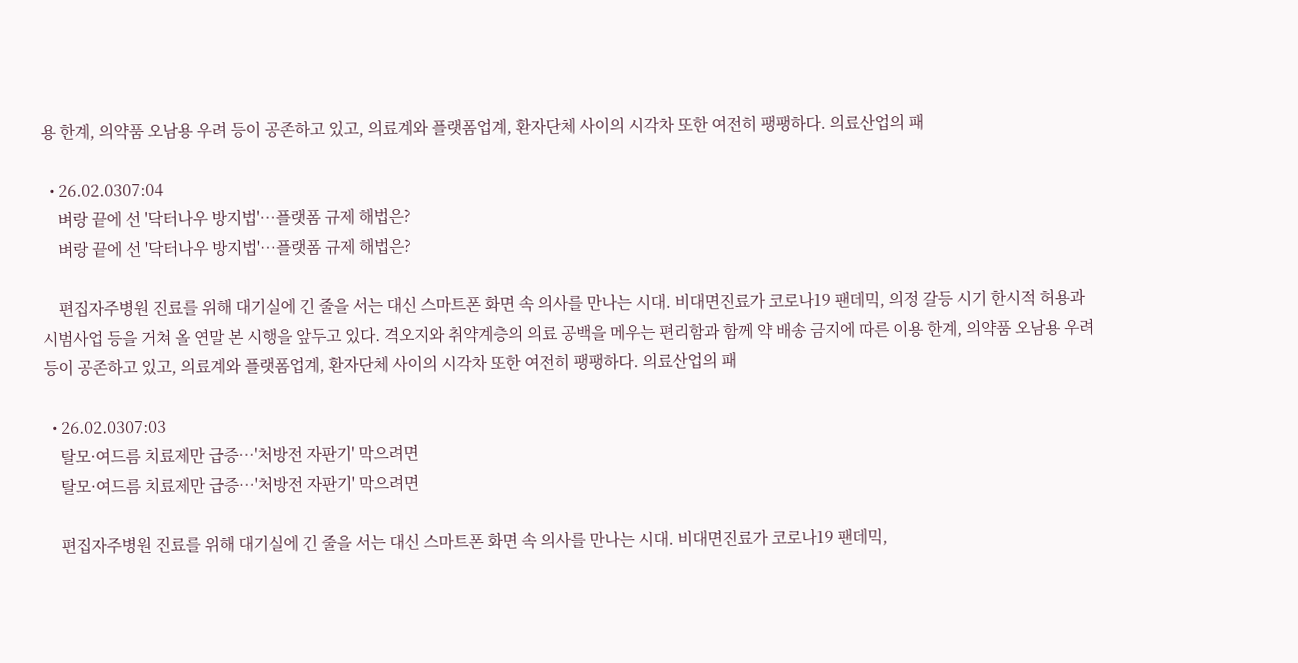용 한계, 의약품 오남용 우려 등이 공존하고 있고, 의료계와 플랫폼업계, 환자단체 사이의 시각차 또한 여전히 팽팽하다. 의료산업의 패

  • 26.02.0307:04
    벼랑 끝에 선 '닥터나우 방지법'…플랫폼 규제 해법은?
    벼랑 끝에 선 '닥터나우 방지법'…플랫폼 규제 해법은?

    편집자주병원 진료를 위해 대기실에 긴 줄을 서는 대신 스마트폰 화면 속 의사를 만나는 시대. 비대면진료가 코로나19 팬데믹, 의정 갈등 시기 한시적 허용과 시범사업 등을 거쳐 올 연말 본 시행을 앞두고 있다. 격오지와 취약계층의 의료 공백을 메우는 편리함과 함께 약 배송 금지에 따른 이용 한계, 의약품 오남용 우려 등이 공존하고 있고, 의료계와 플랫폼업계, 환자단체 사이의 시각차 또한 여전히 팽팽하다. 의료산업의 패

  • 26.02.0307:03
    탈모·여드름 치료제만 급증…'처방전 자판기' 막으려면
    탈모·여드름 치료제만 급증…'처방전 자판기' 막으려면

    편집자주병원 진료를 위해 대기실에 긴 줄을 서는 대신 스마트폰 화면 속 의사를 만나는 시대. 비대면진료가 코로나19 팬데믹,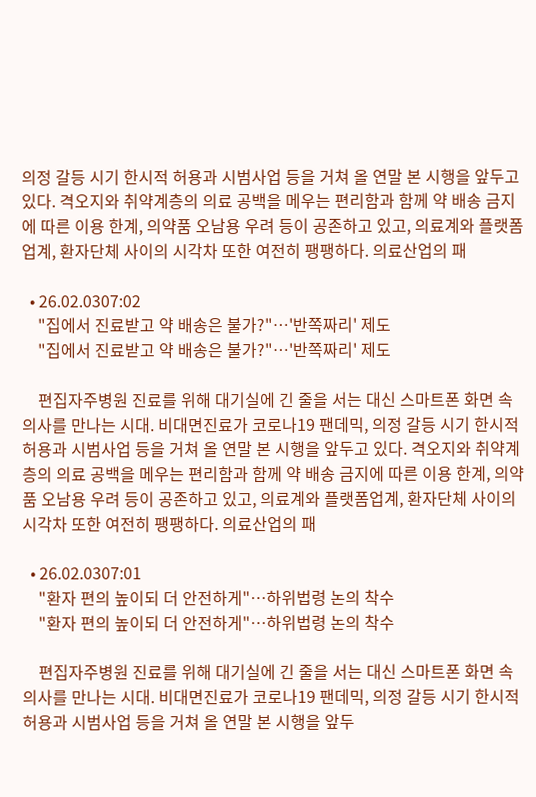의정 갈등 시기 한시적 허용과 시범사업 등을 거쳐 올 연말 본 시행을 앞두고 있다. 격오지와 취약계층의 의료 공백을 메우는 편리함과 함께 약 배송 금지에 따른 이용 한계, 의약품 오남용 우려 등이 공존하고 있고, 의료계와 플랫폼업계, 환자단체 사이의 시각차 또한 여전히 팽팽하다. 의료산업의 패

  • 26.02.0307:02
    "집에서 진료받고 약 배송은 불가?"…'반쪽짜리' 제도
    "집에서 진료받고 약 배송은 불가?"…'반쪽짜리' 제도

    편집자주병원 진료를 위해 대기실에 긴 줄을 서는 대신 스마트폰 화면 속 의사를 만나는 시대. 비대면진료가 코로나19 팬데믹, 의정 갈등 시기 한시적 허용과 시범사업 등을 거쳐 올 연말 본 시행을 앞두고 있다. 격오지와 취약계층의 의료 공백을 메우는 편리함과 함께 약 배송 금지에 따른 이용 한계, 의약품 오남용 우려 등이 공존하고 있고, 의료계와 플랫폼업계, 환자단체 사이의 시각차 또한 여전히 팽팽하다. 의료산업의 패

  • 26.02.0307:01
    "환자 편의 높이되 더 안전하게"…하위법령 논의 착수
    "환자 편의 높이되 더 안전하게"…하위법령 논의 착수

    편집자주병원 진료를 위해 대기실에 긴 줄을 서는 대신 스마트폰 화면 속 의사를 만나는 시대. 비대면진료가 코로나19 팬데믹, 의정 갈등 시기 한시적 허용과 시범사업 등을 거쳐 올 연말 본 시행을 앞두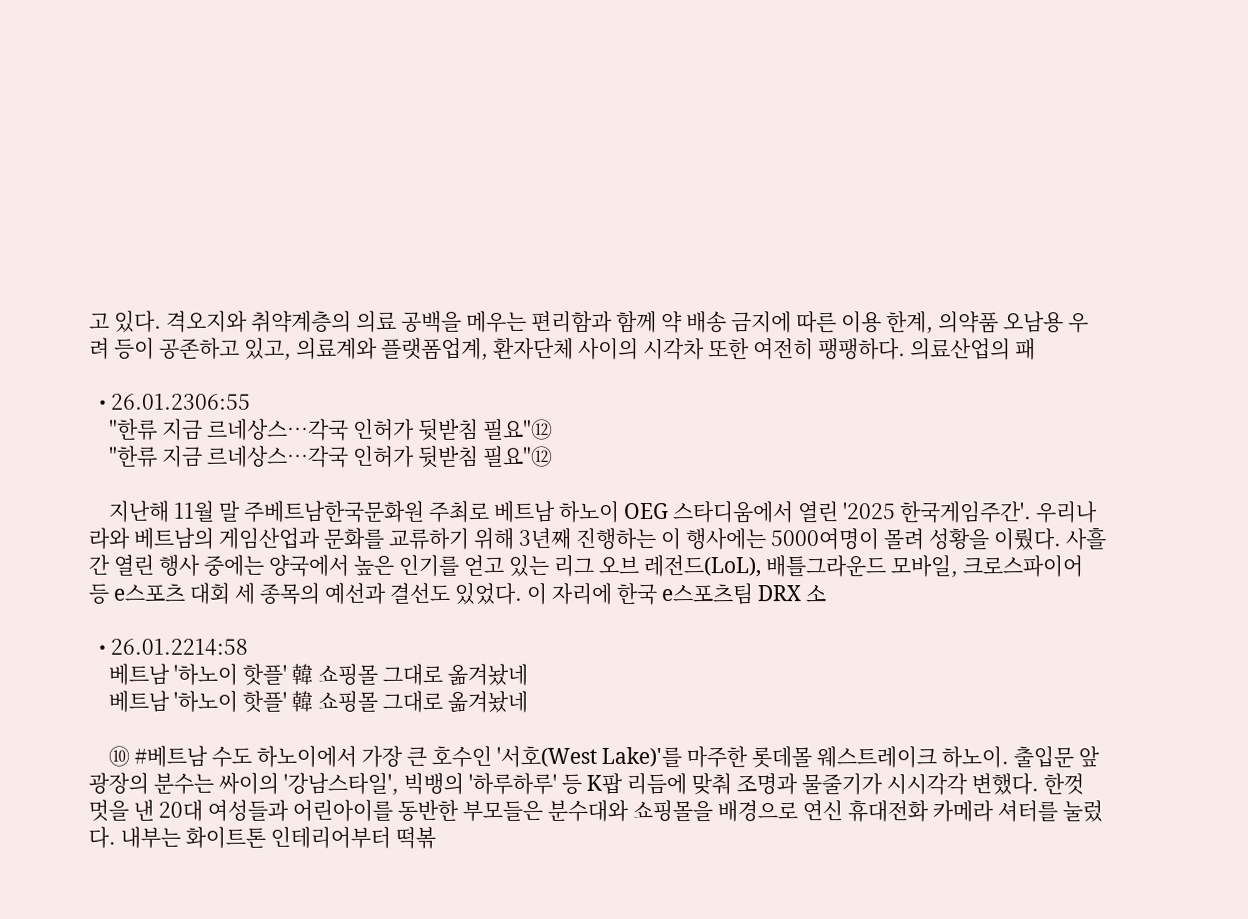고 있다. 격오지와 취약계층의 의료 공백을 메우는 편리함과 함께 약 배송 금지에 따른 이용 한계, 의약품 오남용 우려 등이 공존하고 있고, 의료계와 플랫폼업계, 환자단체 사이의 시각차 또한 여전히 팽팽하다. 의료산업의 패

  • 26.01.2306:55
    "한류 지금 르네상스…각국 인허가 뒷받침 필요"⑫
    "한류 지금 르네상스…각국 인허가 뒷받침 필요"⑫

    지난해 11월 말 주베트남한국문화원 주최로 베트남 하노이 OEG 스타디움에서 열린 '2025 한국게임주간'. 우리나라와 베트남의 게임산업과 문화를 교류하기 위해 3년째 진행하는 이 행사에는 5000여명이 몰려 성황을 이뤘다. 사흘간 열린 행사 중에는 양국에서 높은 인기를 얻고 있는 리그 오브 레전드(LoL), 배틀그라운드 모바일, 크로스파이어 등 e스포츠 대회 세 종목의 예선과 결선도 있었다. 이 자리에 한국 e스포츠팀 DRX 소

  • 26.01.2214:58
    베트남 '하노이 핫플' 韓 쇼핑몰 그대로 옮겨놨네
    베트남 '하노이 핫플' 韓 쇼핑몰 그대로 옮겨놨네

    ⑩ #베트남 수도 하노이에서 가장 큰 호수인 '서호(West Lake)'를 마주한 롯데몰 웨스트레이크 하노이. 출입문 앞 광장의 분수는 싸이의 '강남스타일', 빅뱅의 '하루하루' 등 K팝 리듬에 맞춰 조명과 물줄기가 시시각각 변했다. 한껏 멋을 낸 20대 여성들과 어린아이를 동반한 부모들은 분수대와 쇼핑몰을 배경으로 연신 휴대전화 카메라 셔터를 눌렀다. 내부는 화이트톤 인테리어부터 떡볶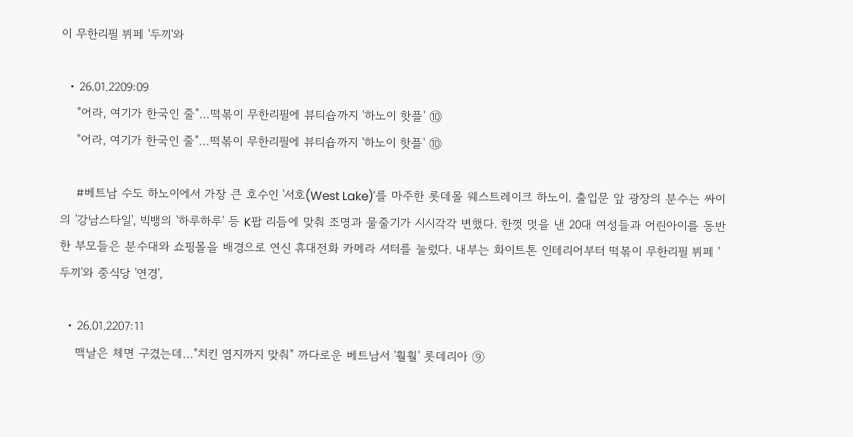이 무한리필 뷔페 '두끼'와

  • 26.01.2209:09
    "어라, 여기가 한국인 줄"…떡볶이 무한리필에 뷰티숍까지 '하노이 핫플' ⑩
    "어라, 여기가 한국인 줄"…떡볶이 무한리필에 뷰티숍까지 '하노이 핫플' ⑩

    #베트남 수도 하노이에서 가장 큰 호수인 '서호(West Lake)'를 마주한 롯데몰 웨스트레이크 하노이. 출입문 앞 광장의 분수는 싸이의 '강남스타일', 빅뱅의 '하루하루' 등 K팝 리듬에 맞춰 조명과 물줄기가 시시각각 변했다. 한껏 멋을 낸 20대 여성들과 어린아이를 동반한 부모들은 분수대와 쇼핑몰을 배경으로 연신 휴대전화 카메라 셔터를 눌렀다. 내부는 화이트톤 인테리어부터 떡볶이 무한리필 뷔페 '두끼'와 중식당 '연경',

  • 26.01.2207:11
    맥날은 체면 구겼는데…"치킨 염지까지 맞춰" 까다로운 베트남서 '훨훨' 롯데리아 ⑨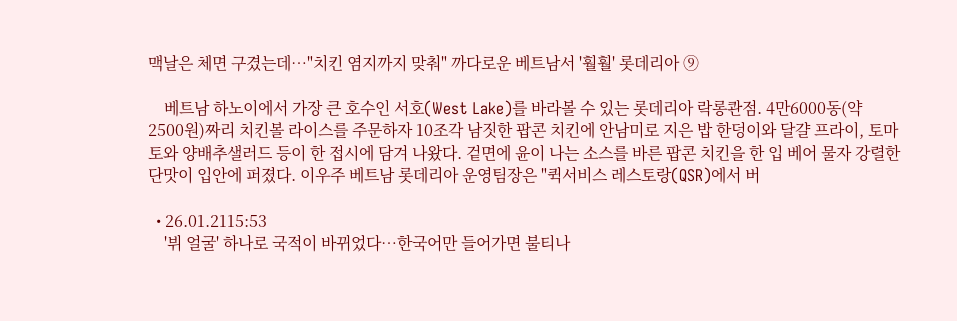맥날은 체면 구겼는데…"치킨 염지까지 맞춰" 까다로운 베트남서 '훨훨' 롯데리아 ⑨

    베트남 하노이에서 가장 큰 호수인 서호(West Lake)를 바라볼 수 있는 롯데리아 락롱콴점. 4만6000동(약 2500원)짜리 치킨볼 라이스를 주문하자 10조각 남짓한 팝콘 치킨에 안남미로 지은 밥 한덩이와 달걀 프라이, 토마토와 양배추샐러드 등이 한 접시에 담겨 나왔다. 겉면에 윤이 나는 소스를 바른 팝콘 치킨을 한 입 베어 물자 강렬한 단맛이 입안에 퍼졌다. 이우주 베트남 롯데리아 운영팀장은 "퀵서비스 레스토랑(QSR)에서 버

  • 26.01.2115:53
    '뷔 얼굴' 하나로 국적이 바뀌었다…한국어만 들어가면 불티나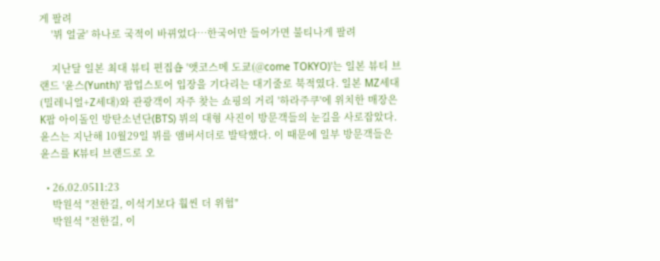게 팔려
    '뷔 얼굴' 하나로 국적이 바뀌었다…한국어만 들어가면 불티나게 팔려

    지난달 일본 최대 뷰티 편집숍 '앳코스메 도쿄(@come TOKYO)'는 일본 뷰티 브랜드 '윤스(Yunth)' 팝업스토어 입장을 기다리는 대기줄로 북적였다. 일본 MZ세대(밀레니얼+Z세대)와 관광객이 자주 찾는 쇼핑의 거리 '하라주쿠'에 위치한 매장은 K팝 아이돌인 방탄소년단(BTS) 뷔의 대형 사진이 방문객들의 눈길을 사로잡았다. 윤스는 지난해 10월29일 뷔를 앰버서더로 발탁했다. 이 때문에 일부 방문객들은 윤스를 K뷰티 브랜드로 오

  • 26.02.0511:23
    박원석 "전한길, 이석기보다 훨씬 더 위험"
    박원석 "전한길, 이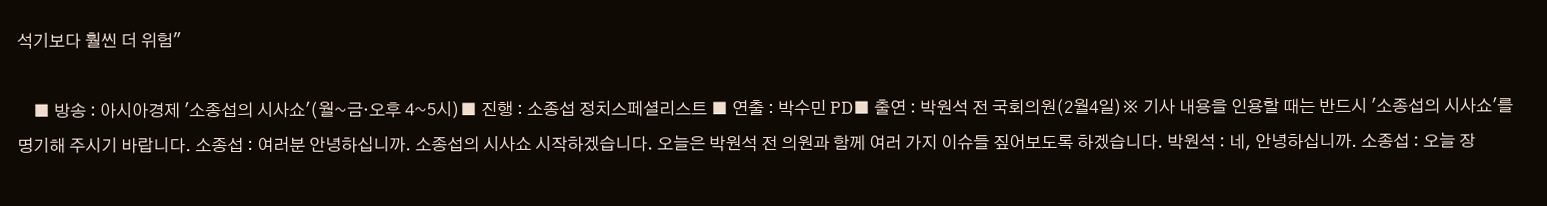석기보다 훨씬 더 위험"

    ■ 방송 : 아시아경제 '소종섭의 시사쇼'(월~금·오후 4~5시)■ 진행 : 소종섭 정치스페셜리스트 ■ 연출 : 박수민 PD■ 출연 : 박원석 전 국회의원(2월4일)※ 기사 내용을 인용할 때는 반드시 '소종섭의 시사쇼'를 명기해 주시기 바랍니다. 소종섭 : 여러분 안녕하십니까. 소종섭의 시사쇼 시작하겠습니다. 오늘은 박원석 전 의원과 함께 여러 가지 이슈들 짚어보도록 하겠습니다. 박원석 : 네, 안녕하십니까. 소종섭 : 오늘 장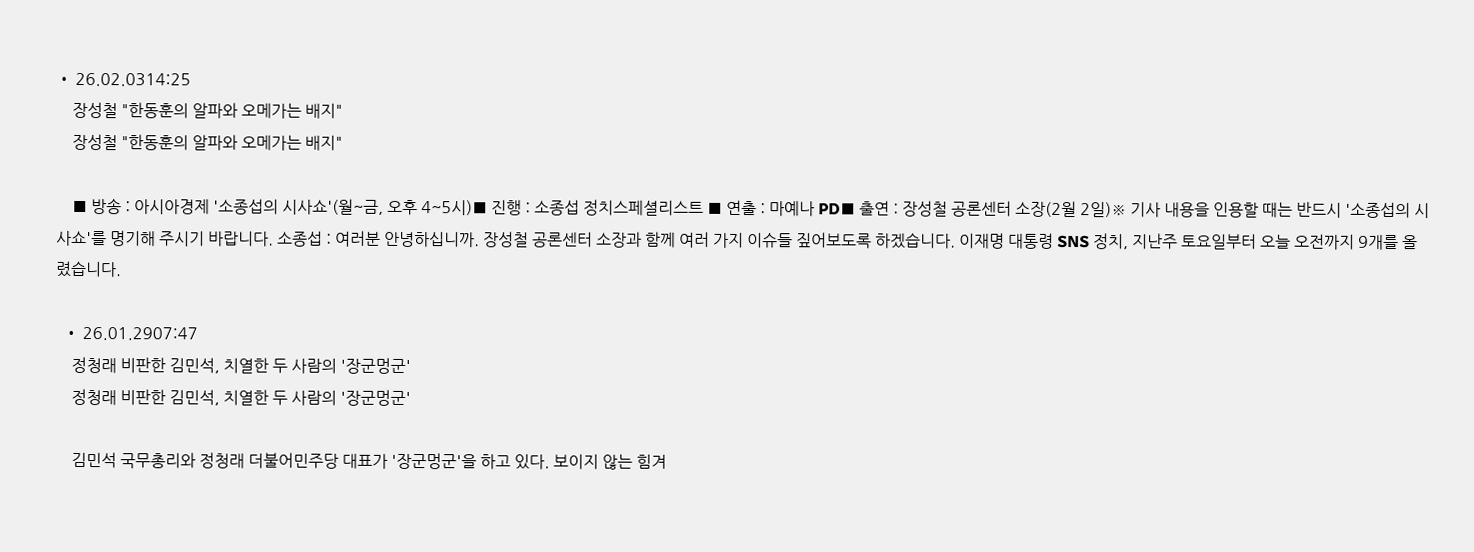• 26.02.0314:25
    장성철 "한동훈의 알파와 오메가는 배지"
    장성철 "한동훈의 알파와 오메가는 배지"

    ■ 방송 : 아시아경제 '소종섭의 시사쇼'(월~금, 오후 4~5시)■ 진행 : 소종섭 정치스페셜리스트 ■ 연출 : 마예나 PD■ 출연 : 장성철 공론센터 소장(2월 2일)※ 기사 내용을 인용할 때는 반드시 '소종섭의 시사쇼'를 명기해 주시기 바랍니다. 소종섭 : 여러분 안녕하십니까. 장성철 공론센터 소장과 함께 여러 가지 이슈들 짚어보도록 하겠습니다. 이재명 대통령 SNS 정치, 지난주 토요일부터 오늘 오전까지 9개를 올렸습니다.

  • 26.01.2907:47
    정청래 비판한 김민석, 치열한 두 사람의 '장군멍군'
    정청래 비판한 김민석, 치열한 두 사람의 '장군멍군'

    김민석 국무총리와 정청래 더불어민주당 대표가 '장군멍군'을 하고 있다. 보이지 않는 힘겨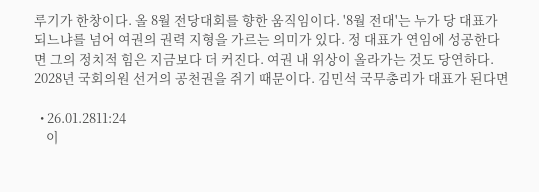루기가 한창이다. 올 8월 전당대회를 향한 움직임이다. '8월 전대'는 누가 당 대표가 되느냐를 넘어 여권의 권력 지형을 가르는 의미가 있다. 정 대표가 연임에 성공한다면 그의 정치적 힘은 지금보다 더 커진다. 여권 내 위상이 올라가는 것도 당연하다. 2028년 국회의원 선거의 공천권을 쥐기 때문이다. 김민석 국무총리가 대표가 된다면

  • 26.01.2811:24
    이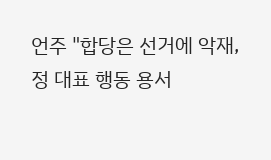언주 "합당은 선거에 악재, 정 대표 행동 용서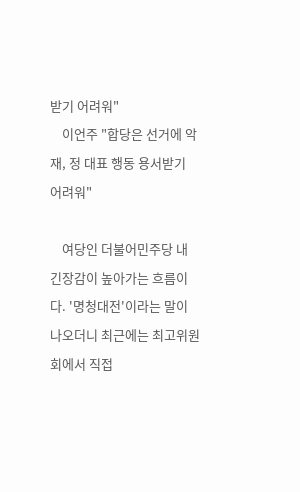받기 어려워"
    이언주 "합당은 선거에 악재, 정 대표 행동 용서받기 어려워"

    여당인 더불어민주당 내 긴장감이 높아가는 흐름이다. '명청대전'이라는 말이 나오더니 최근에는 최고위원회에서 직접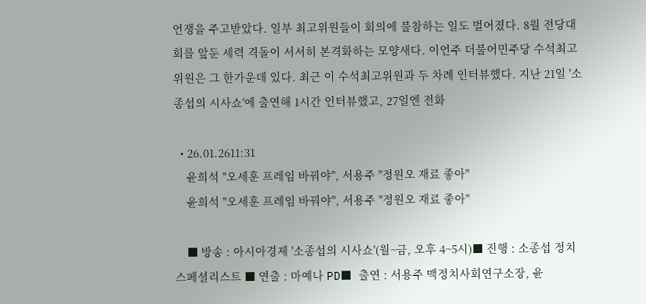언쟁을 주고받았다. 일부 최고위원들이 회의에 불참하는 일도 벌어졌다. 8월 전당대회를 앞둔 세력 격돌이 서서히 본격화하는 모양새다. 이언주 더불어민주당 수석최고위원은 그 한가운데 있다. 최근 이 수석최고위원과 두 차례 인터뷰했다. 지난 21일 '소종섭의 시사쇼'에 출연해 1시간 인터뷰했고, 27일엔 전화

  • 26.01.2611:31
    윤희석 "오세훈 프레임 바꿔야", 서용주 "정원오 재료 좋아"
    윤희석 "오세훈 프레임 바꿔야", 서용주 "정원오 재료 좋아"

    ■ 방송 : 아시아경제 '소종섭의 시사쇼'(월~금, 오후 4~5시)■ 진행 : 소종섭 정치스페셜리스트 ■ 연출 : 마예나 PD■ 출연 : 서용주 맥정치사회연구소장, 윤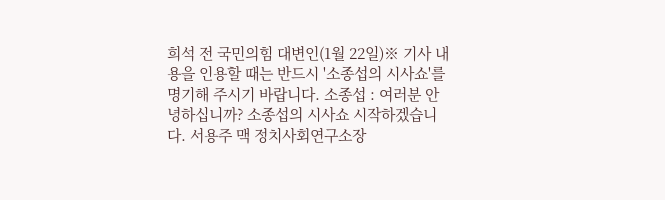희석 전 국민의힘 대변인(1월 22일)※ 기사 내용을 인용할 때는 반드시 '소종섭의 시사쇼'를 명기해 주시기 바랍니다. 소종섭 : 여러분 안녕하십니까? 소종섭의 시사쇼 시작하겠습니다. 서용주 맥 정치사회연구소장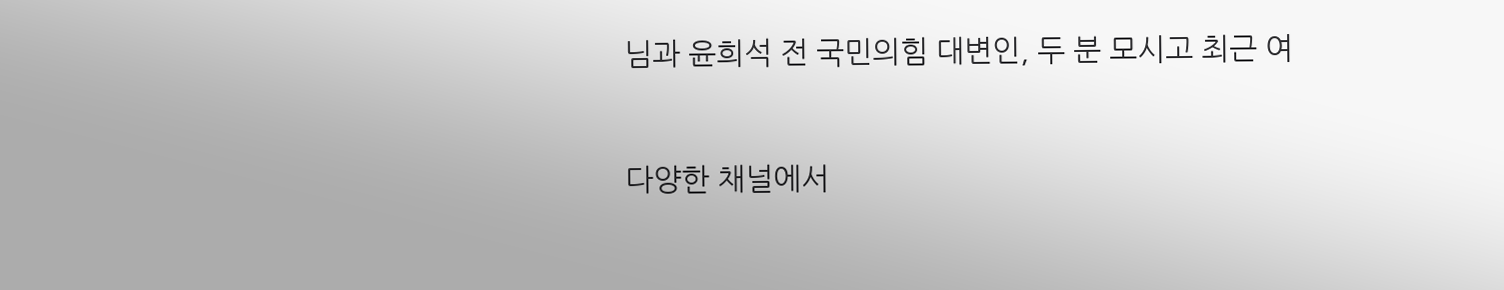님과 윤희석 전 국민의힘 대변인, 두 분 모시고 최근 여


다양한 채널에서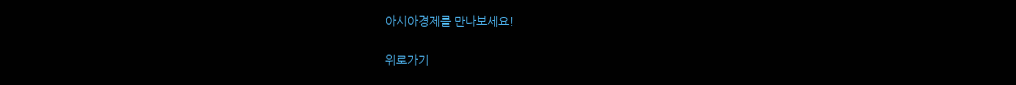아시아경제를 만나보세요!

위로가기